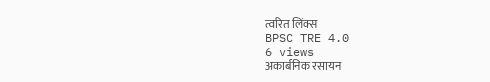त्वरित लिंक्स
BPSC TRE 4.0
6 views
अकार्बनिक रसायन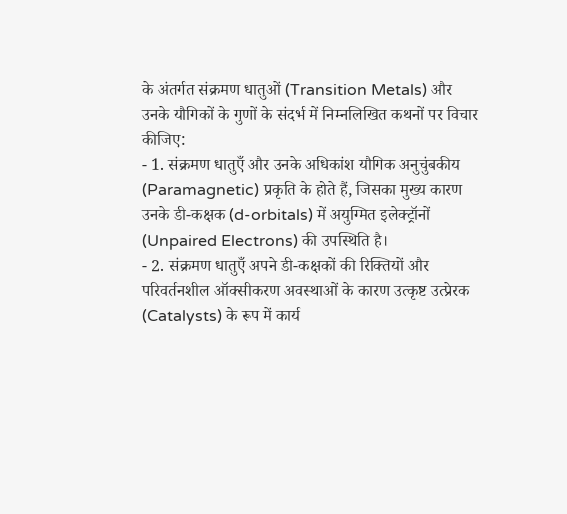के अंतर्गत संक्रमण धातुओं (Transition Metals) और उनके यौगिकों के गुणों के संदर्भ में निम्नलिखित कथनों पर विचार कीजिए:
- 1. संक्रमण धातुएँ और उनके अधिकांश यौगिक अनुचुंबकीय (Paramagnetic) प्रकृति के होते हैं, जिसका मुख्य कारण उनके डी-कक्षक (d-orbitals) में अयुग्मित इलेक्ट्रॉनों (Unpaired Electrons) की उपस्थिति है।
- 2. संक्रमण धातुएँ अपने डी-कक्षकों की रिक्तियों और परिवर्तनशील ऑक्सीकरण अवस्थाओं के कारण उत्कृष्ट उत्प्रेरक (Catalysts) के रूप में कार्य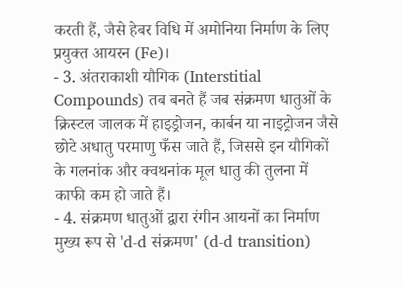करती हैं, जैसे हेबर विधि में अमोनिया निर्माण के लिए प्रयुक्त आयरन (Fe)।
- 3. अंतराकाशी यौगिक (Interstitial Compounds) तब बनते हैं जब संक्रमण धातुओं के क्रिस्टल जालक में हाइड्रोजन, कार्बन या नाइट्रोजन जैसे छोटे अधातु परमाणु फँस जाते हैं, जिससे इन यौगिकों के गलनांक और क्वथनांक मूल धातु की तुलना में काफी कम हो जाते हैं।
- 4. संक्रमण धातुओं द्वारा रंगीन आयनों का निर्माण मुख्य रूप से 'd-d संक्रमण' (d-d transition)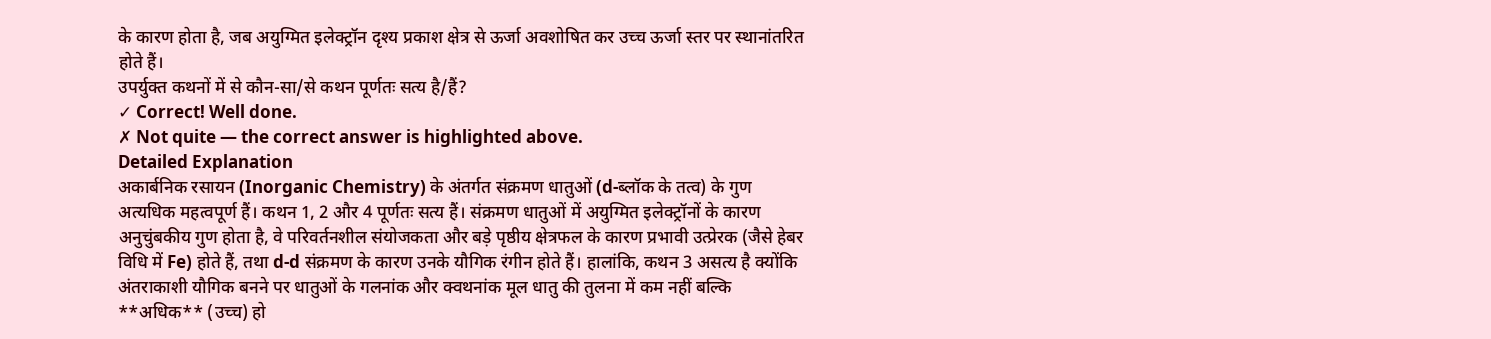के कारण होता है, जब अयुग्मित इलेक्ट्रॉन दृश्य प्रकाश क्षेत्र से ऊर्जा अवशोषित कर उच्च ऊर्जा स्तर पर स्थानांतरित होते हैं।
उपर्युक्त कथनों में से कौन-सा/से कथन पूर्णतः सत्य है/हैं?
✓ Correct! Well done.
✗ Not quite — the correct answer is highlighted above.
Detailed Explanation
अकार्बनिक रसायन (Inorganic Chemistry) के अंतर्गत संक्रमण धातुओं (d-ब्लॉक के तत्व) के गुण अत्यधिक महत्वपूर्ण हैं। कथन 1, 2 और 4 पूर्णतः सत्य हैं। संक्रमण धातुओं में अयुग्मित इलेक्ट्रॉनों के कारण अनुचुंबकीय गुण होता है, वे परिवर्तनशील संयोजकता और बड़े पृष्ठीय क्षेत्रफल के कारण प्रभावी उत्प्रेरक (जैसे हेबर विधि में Fe) होते हैं, तथा d-d संक्रमण के कारण उनके यौगिक रंगीन होते हैं। हालांकि, कथन 3 असत्य है क्योंकि अंतराकाशी यौगिक बनने पर धातुओं के गलनांक और क्वथनांक मूल धातु की तुलना में कम नहीं बल्कि **अधिक** (उच्च) हो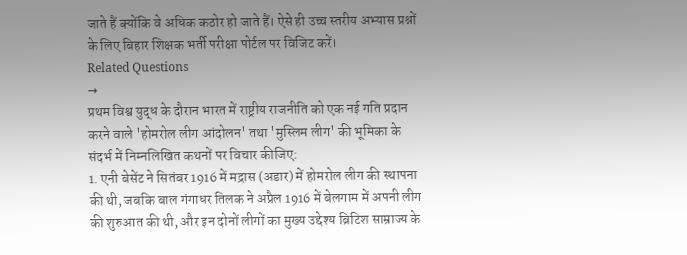जाते हैं क्योंकि वे अधिक कठोर हो जाते हैं। ऐसे ही उच्च स्तरीय अभ्यास प्रश्नों के लिए बिहार शिक्षक भर्ती परीक्षा पोर्टल पर विजिट करें।
Related Questions
→
प्रथम विश्व युद्ध के दौरान भारत में राष्ट्रीय राजनीति को एक नई गति प्रदान करने वाले 'होमरोल लीग आंदोलन' तथा 'मुस्लिम लीग' की भूमिका के संदर्भ में निम्नलिखित कथनों पर विचार कीजिए:
1. एनी बेसेंट ने सितंबर 1916 में मद्रास (अडार) में होमरोल लीग की स्थापना की थी, जबकि बाल गंगाधर तिलक ने अप्रैल 1916 में बेलगाम में अपनी लीग की शुरुआत की थी, और इन दोनों लीगों का मुख्य उद्देश्य ब्रिटिश साम्राज्य के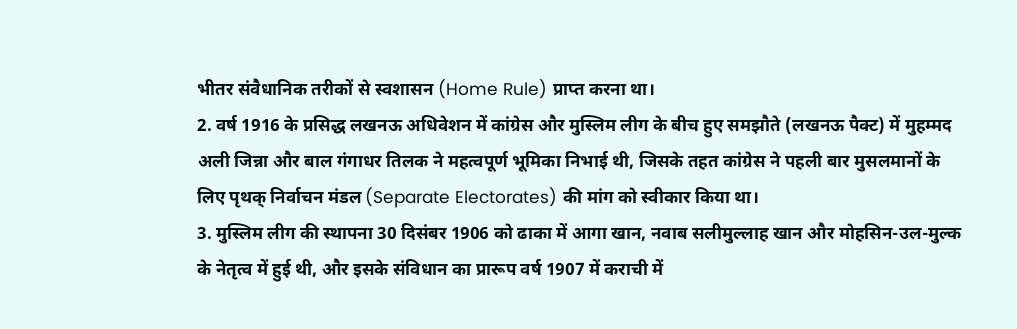भीतर संवैधानिक तरीकों से स्वशासन (Home Rule) प्राप्त करना था।
2. वर्ष 1916 के प्रसिद्ध लखनऊ अधिवेशन में कांग्रेस और मुस्लिम लीग के बीच हुए समझौते (लखनऊ पैक्ट) में मुहम्मद अली जिन्ना और बाल गंगाधर तिलक ने महत्वपूर्ण भूमिका निभाई थी, जिसके तहत कांग्रेस ने पहली बार मुसलमानों के लिए पृथक् निर्वाचन मंडल (Separate Electorates) की मांग को स्वीकार किया था।
3. मुस्लिम लीग की स्थापना 30 दिसंबर 1906 को ढाका में आगा खान, नवाब सलीमुल्लाह खान और मोहसिन-उल-मुल्क के नेतृत्व में हुई थी, और इसके संविधान का प्रारूप वर्ष 1907 में कराची में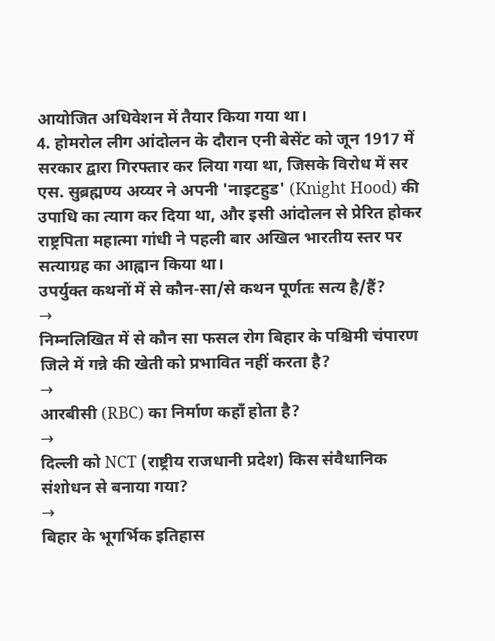आयोजित अधिवेशन में तैयार किया गया था।
4. होमरोल लीग आंदोलन के दौरान एनी बेसेंट को जून 1917 में सरकार द्वारा गिरफ्तार कर लिया गया था, जिसके विरोध में सर एस. सुब्रह्मण्य अय्यर ने अपनी 'नाइटहुड' (Knight Hood) की उपाधि का त्याग कर दिया था, और इसी आंदोलन से प्रेरित होकर राष्ट्रपिता महात्मा गांधी ने पहली बार अखिल भारतीय स्तर पर सत्याग्रह का आह्वान किया था।
उपर्युक्त कथनों में से कौन-सा/से कथन पूर्णतः सत्य है/हैं?
→
निम्नलिखित में से कौन सा फसल रोग बिहार के पश्चिमी चंपारण जिले में गन्ने की खेती को प्रभावित नहीं करता है?
→
आरबीसी (RBC) का निर्माण कहाँ होता है?
→
दिल्ली को NCT (राष्ट्रीय राजधानी प्रदेश) किस संवैधानिक संशोधन से बनाया गया?
→
बिहार के भूगर्भिक इतिहास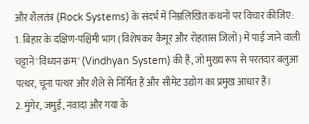और शैलतंत्र (Rock Systems) के संदर्भ में निम्नलिखित कथनों पर विचार कीजिए:
1. बिहार के दक्षिण-पश्चिमी भाग (विशेषकर कैमूर और रोहतास जिलों) में पाई जाने वाली चट्टानें 'विंध्यन क्रम' (Vindhyan System) की हैं, जो मुख्य रूप से परतदार बलुआ पत्थर, चूना पत्थर और शैले से निर्मित हैं और सीमेंट उद्योग का प्रमुख आधार हैं।
2. मुंगेर, जमुई, नवादा और गया के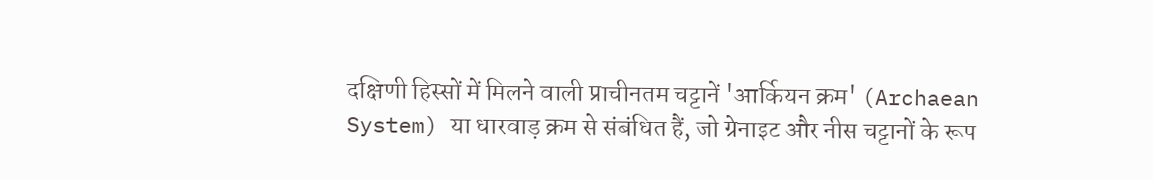दक्षिणी हिस्सों में मिलने वाली प्राचीनतम चट्टानें 'आर्कियन क्रम' (Archaean System) या धारवाड़ क्रम से संबंधित हैं, जो ग्रेनाइट और नीस चट्टानों के रूप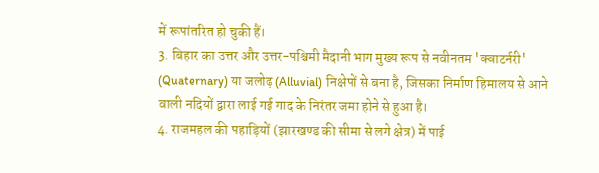में रूपांतरित हो चुकी हैं।
3. बिहार का उत्तर और उत्तर-पश्चिमी मैदानी भाग मुख्य रूप से नवीनतम 'क्वाटर्नरी' (Quaternary) या जलोढ़ (Alluvial) निक्षेपों से बना है, जिसका निर्माण हिमालय से आने वाली नदियों द्वारा लाई गई गाद के निरंतर जमा होने से हुआ है।
4. राजमहल की पहाड़ियों (झारखण्ड की सीमा से लगे क्षेत्र) में पाई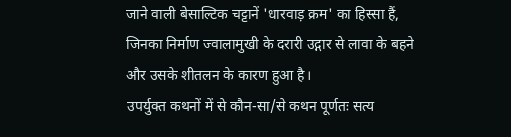जाने वाली बेसाल्टिक चट्टानें 'धारवाड़ क्रम' का हिस्सा हैं, जिनका निर्माण ज्वालामुखी के दरारी उद्गार से लावा के बहने और उसके शीतलन के कारण हुआ है।
उपर्युक्त कथनों में से कौन-सा/से कथन पूर्णतः सत्य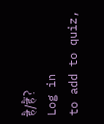है/हैं?
Log in
to add to quiz,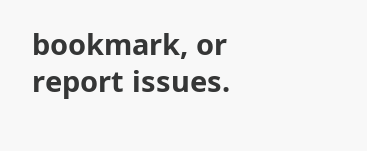bookmark, or report issues.